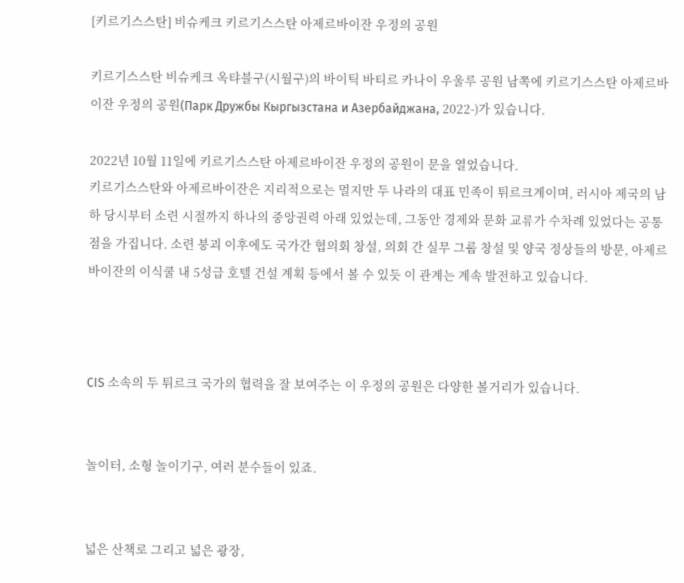[키르기스스탄] 비슈케크 키르기스스탄 아제르바이잔 우정의 공원

키르기스스탄 비슈케크 옥탸블구(시월구)의 바이틱 바티르 카나이 우울루 공원 남쪽에 키르기스스탄 아제르바이잔 우정의 공원(Парк Дружбы Кыргызстана и Азербайджана, 2022-)가 있습니다.

2022년 10월 11일에 키르기스스탄 아제르바이잔 우정의 공원이 문을 열었습니다.
키르기스스탄와 아제르바이잔은 지리적으로는 멀지만 두 나라의 대표 민족이 튀르크계이며, 러시아 제국의 남하 당시부터 소련 시절까지 하나의 중앙권력 아래 있었는데, 그동안 경제와 문화 교류가 수차례 있었다는 공통점을 가집니다. 소련 붕괴 이후에도 국가간 협의회 창설, 의회 간 실무 그룹 창설 및 양국 정상들의 방문, 아제르바이잔의 이식쿨 내 5성급 호텔 건설 계획 등에서 볼 수 있듯 이 관계는 계속 발전하고 있습니다.



CIS 소속의 두 튀르크 국가의 협력을 잘 보여주는 이 우정의 공원은 다양한 볼거리가 있습니다.


놀이터, 소형 놀이기구, 여러 분수들이 있죠.


넓은 산책로 그리고 넓은 광장,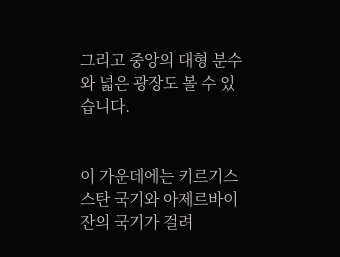그리고 중앙의 대형 분수와 넓은 광장도 볼 수 있습니다.


이 가운데에는 키르기스스탄 국기와 아제르바이잔의 국기가 걸려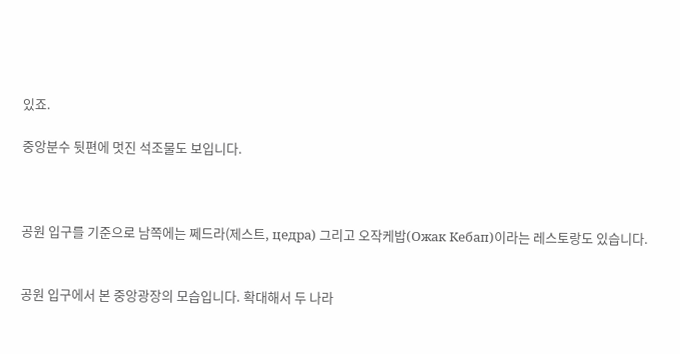있죠.

중앙분수 뒷편에 멋진 석조물도 보입니다.



공원 입구를 기준으로 남쪽에는 쩨드라(제스트, цедра) 그리고 오작케밥(Ожак Кебап)이라는 레스토랑도 있습니다.


공원 입구에서 본 중앙광장의 모습입니다. 확대해서 두 나라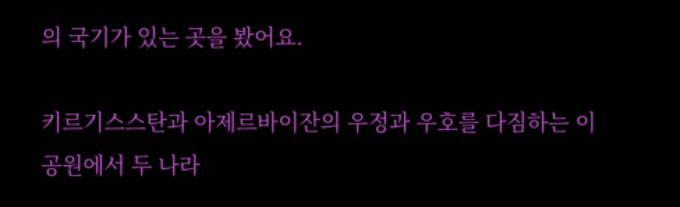의 국기가 있는 곳을 봤어요.

키르기스스탄과 아제르바이잔의 우정과 우호를 다짐하는 이 공원에서 두 나라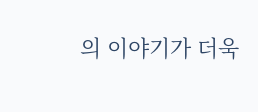의 이야기가 더욱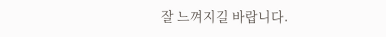잘 느껴지길 바랍니다.